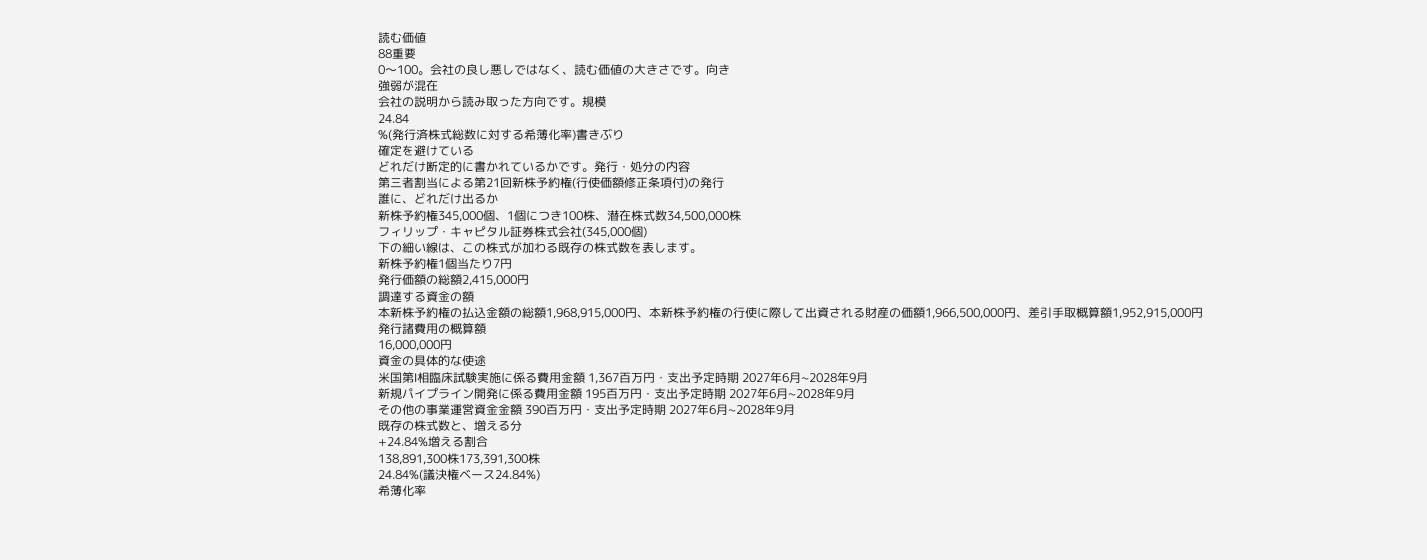読む価値
88重要
0〜100。会社の良し悪しではなく、読む価値の大きさです。向き
強弱が混在
会社の説明から読み取った方向です。規模
24.84
%(発行済株式総数に対する希薄化率)書きぶり
確定を避けている
どれだけ断定的に書かれているかです。発行・処分の内容
第三者割当による第21回新株予約権(行使価額修正条項付)の発行
誰に、どれだけ出るか
新株予約権345,000個、1個につき100株、潜在株式数34,500,000株
フィリップ・キャピタル証券株式会社(345,000個)
下の細い線は、この株式が加わる既存の株式数を表します。
新株予約権1個当たり7円
発行価額の総額2,415,000円
調達する資金の額
本新株予約権の払込金額の総額1,968,915,000円、本新株予約権の行使に際して出資される財産の価額1,966,500,000円、差引手取概算額1,952,915,000円
発行諸費用の概算額
16,000,000円
資金の具体的な使途
米国第Ⅰ相臨床試験実施に係る費用金額 1,367百万円・支出予定時期 2027年6月~2028年9月
新規パイプライン開発に係る費用金額 195百万円・支出予定時期 2027年6月~2028年9月
その他の事業運営資金金額 390百万円・支出予定時期 2027年6月~2028年9月
既存の株式数と、増える分
+24.84%増える割合
138,891,300株173,391,300株
24.84%(議決権ベース24.84%)
希薄化率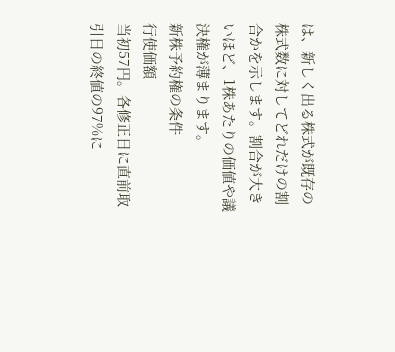は、新しく出る株式が既存の株式数に対してどれだけの割合かを示します。割合が大きいほど、1株あたりの価値や議決権が薄まります。
新株予約権の条件
行使価額
当初57円。各修正日に直前取引日の終値の97%に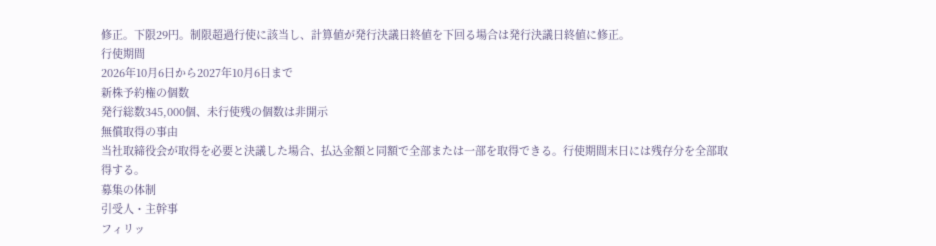修正。下限29円。制限超過行使に該当し、計算値が発行決議日終値を下回る場合は発行決議日終値に修正。
行使期間
2026年10月6日から2027年10月6日まで
新株予約権の個数
発行総数345,000個、未行使残の個数は非開示
無償取得の事由
当社取締役会が取得を必要と決議した場合、払込金額と同額で全部または一部を取得できる。行使期間末日には残存分を全部取得する。
募集の体制
引受人・主幹事
フィリッ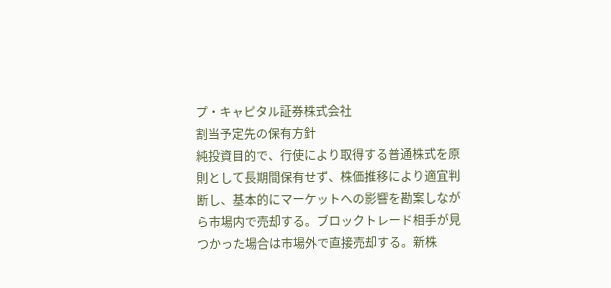プ・キャピタル証券株式会社
割当予定先の保有方針
純投資目的で、行使により取得する普通株式を原則として長期間保有せず、株価推移により適宜判断し、基本的にマーケットへの影響を勘案しながら市場内で売却する。ブロックトレード相手が見つかった場合は市場外で直接売却する。新株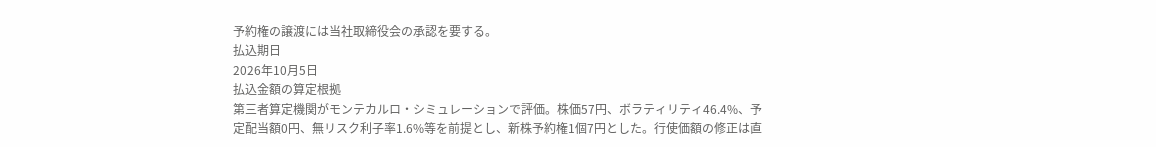予約権の譲渡には当社取締役会の承認を要する。
払込期日
2026年10月5日
払込金額の算定根拠
第三者算定機関がモンテカルロ・シミュレーションで評価。株価57円、ボラティリティ46.4%、予定配当額0円、無リスク利子率1.6%等を前提とし、新株予約権1個7円とした。行使価額の修正は直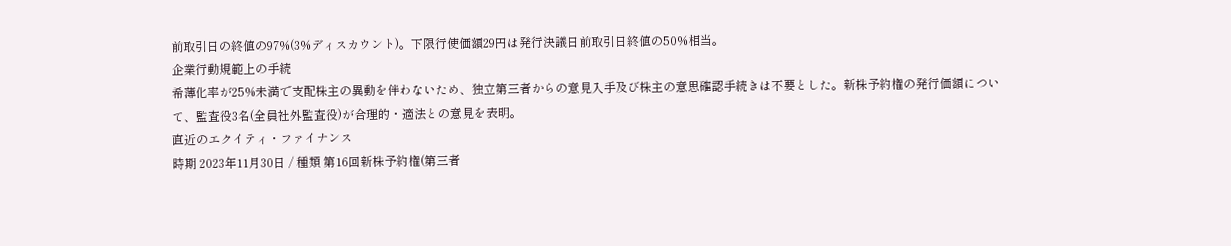前取引日の終値の97%(3%ディスカウント)。下限行使価額29円は発行決議日前取引日終値の50%相当。
企業行動規範上の手続
希薄化率が25%未満で支配株主の異動を伴わないため、独立第三者からの意見入手及び株主の意思確認手続きは不要とした。新株予約権の発行価額について、監査役3名(全員社外監査役)が合理的・適法との意見を表明。
直近のエクイティ・ファイナンス
時期 2023年11月30日 / 種類 第16回新株予約権(第三者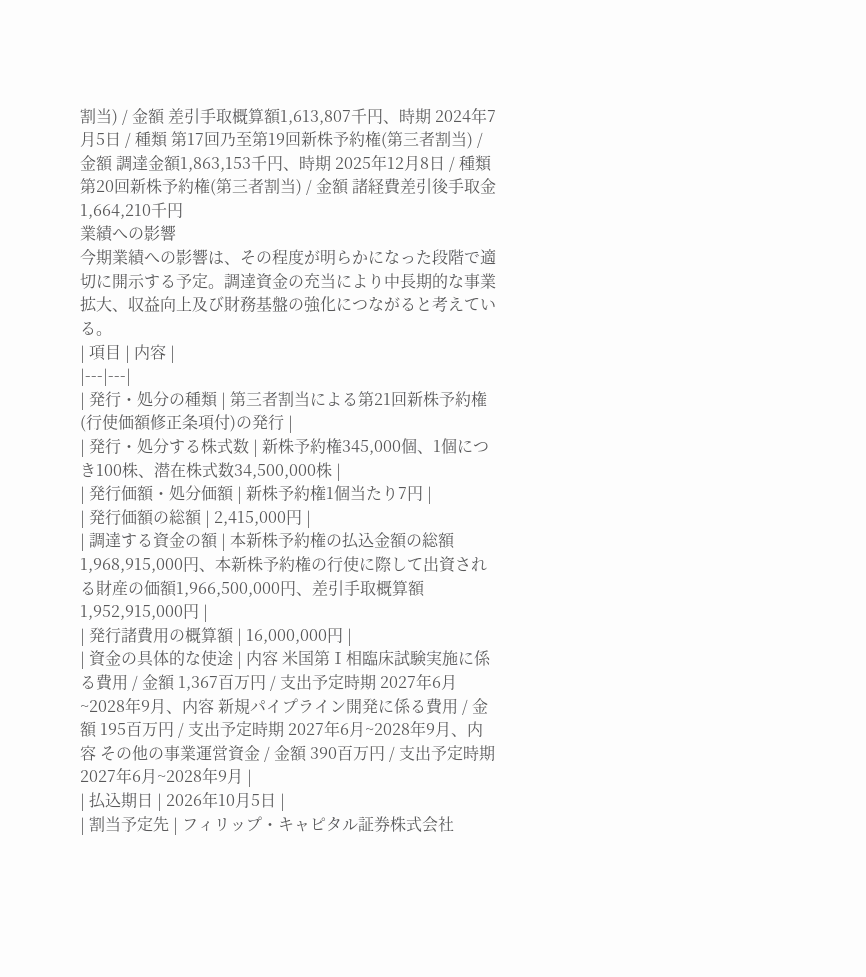割当) / 金額 差引手取概算額1,613,807千円、時期 2024年7月5日 / 種類 第17回乃至第19回新株予約権(第三者割当) / 金額 調達金額1,863,153千円、時期 2025年12月8日 / 種類 第20回新株予約権(第三者割当) / 金額 諸経費差引後手取金1,664,210千円
業績への影響
今期業績への影響は、その程度が明らかになった段階で適切に開示する予定。調達資金の充当により中長期的な事業拡大、収益向上及び財務基盤の強化につながると考えている。
| 項目 | 内容 |
|---|---|
| 発行・処分の種類 | 第三者割当による第21回新株予約権(行使価額修正条項付)の発行 |
| 発行・処分する株式数 | 新株予約権345,000個、1個につき100株、潜在株式数34,500,000株 |
| 発行価額・処分価額 | 新株予約権1個当たり7円 |
| 発行価額の総額 | 2,415,000円 |
| 調達する資金の額 | 本新株予約権の払込金額の総額1,968,915,000円、本新株予約権の行使に際して出資される財産の価額1,966,500,000円、差引手取概算額1,952,915,000円 |
| 発行諸費用の概算額 | 16,000,000円 |
| 資金の具体的な使途 | 内容 米国第Ⅰ相臨床試験実施に係る費用 / 金額 1,367百万円 / 支出予定時期 2027年6月~2028年9月、内容 新規パイプライン開発に係る費用 / 金額 195百万円 / 支出予定時期 2027年6月~2028年9月、内容 その他の事業運営資金 / 金額 390百万円 / 支出予定時期 2027年6月~2028年9月 |
| 払込期日 | 2026年10月5日 |
| 割当予定先 | フィリップ・キャピタル証券株式会社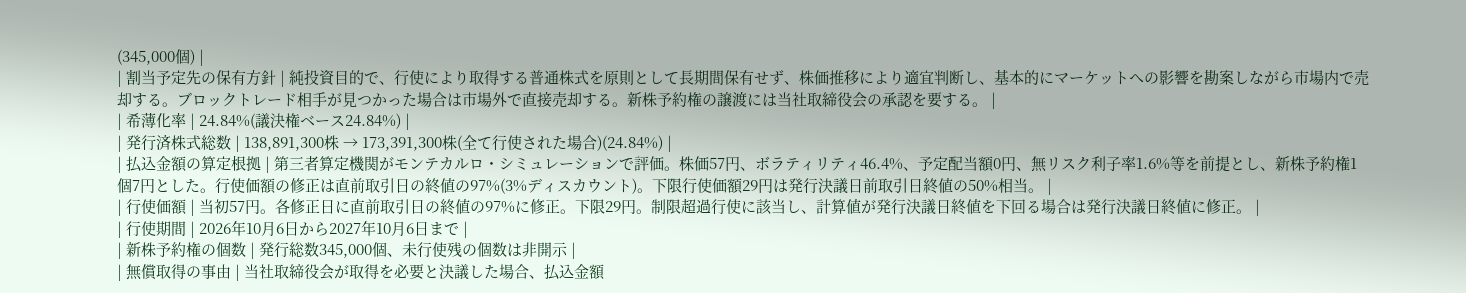(345,000個) |
| 割当予定先の保有方針 | 純投資目的で、行使により取得する普通株式を原則として長期間保有せず、株価推移により適宜判断し、基本的にマーケットへの影響を勘案しながら市場内で売却する。ブロックトレード相手が見つかった場合は市場外で直接売却する。新株予約権の譲渡には当社取締役会の承認を要する。 |
| 希薄化率 | 24.84%(議決権ベース24.84%) |
| 発行済株式総数 | 138,891,300株 → 173,391,300株(全て行使された場合)(24.84%) |
| 払込金額の算定根拠 | 第三者算定機関がモンテカルロ・シミュレーションで評価。株価57円、ボラティリティ46.4%、予定配当額0円、無リスク利子率1.6%等を前提とし、新株予約権1個7円とした。行使価額の修正は直前取引日の終値の97%(3%ディスカウント)。下限行使価額29円は発行決議日前取引日終値の50%相当。 |
| 行使価額 | 当初57円。各修正日に直前取引日の終値の97%に修正。下限29円。制限超過行使に該当し、計算値が発行決議日終値を下回る場合は発行決議日終値に修正。 |
| 行使期間 | 2026年10月6日から2027年10月6日まで |
| 新株予約権の個数 | 発行総数345,000個、未行使残の個数は非開示 |
| 無償取得の事由 | 当社取締役会が取得を必要と決議した場合、払込金額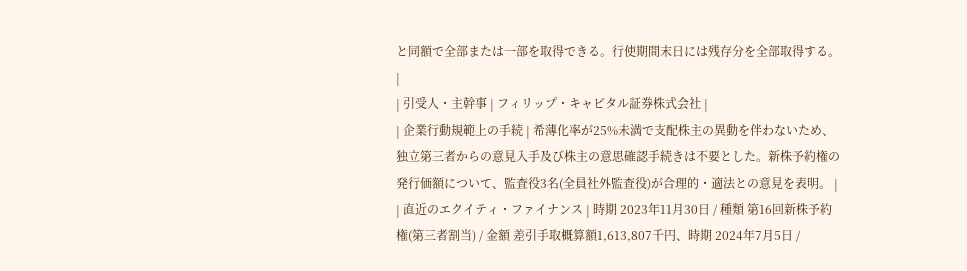と同額で全部または一部を取得できる。行使期間末日には残存分を全部取得する。 |
| 引受人・主幹事 | フィリップ・キャピタル証券株式会社 |
| 企業行動規範上の手続 | 希薄化率が25%未満で支配株主の異動を伴わないため、独立第三者からの意見入手及び株主の意思確認手続きは不要とした。新株予約権の発行価額について、監査役3名(全員社外監査役)が合理的・適法との意見を表明。 |
| 直近のエクイティ・ファイナンス | 時期 2023年11月30日 / 種類 第16回新株予約権(第三者割当) / 金額 差引手取概算額1,613,807千円、時期 2024年7月5日 /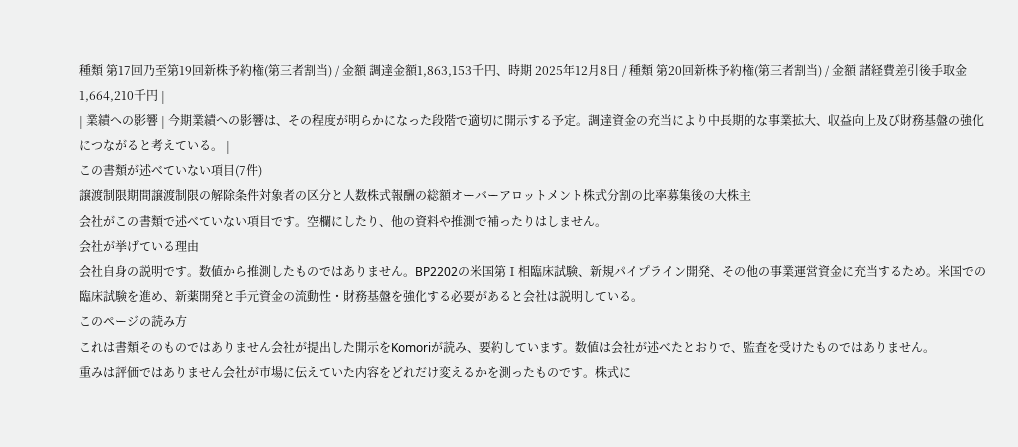種類 第17回乃至第19回新株予約権(第三者割当) / 金額 調達金額1,863,153千円、時期 2025年12月8日 / 種類 第20回新株予約権(第三者割当) / 金額 諸経費差引後手取金1,664,210千円 |
| 業績への影響 | 今期業績への影響は、その程度が明らかになった段階で適切に開示する予定。調達資金の充当により中長期的な事業拡大、収益向上及び財務基盤の強化につながると考えている。 |
この書類が述べていない項目(7件)
譲渡制限期間譲渡制限の解除条件対象者の区分と人数株式報酬の総額オーバーアロットメント株式分割の比率募集後の大株主
会社がこの書類で述べていない項目です。空欄にしたり、他の資料や推測で補ったりはしません。
会社が挙げている理由
会社自身の説明です。数値から推測したものではありません。BP2202の米国第Ⅰ相臨床試験、新規パイプライン開発、その他の事業運営資金に充当するため。米国での臨床試験を進め、新薬開発と手元資金の流動性・財務基盤を強化する必要があると会社は説明している。
このページの読み方
これは書類そのものではありません会社が提出した開示をKomoriが読み、要約しています。数値は会社が述べたとおりで、監査を受けたものではありません。
重みは評価ではありません会社が市場に伝えていた内容をどれだけ変えるかを測ったものです。株式に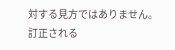対する見方ではありません。
訂正される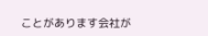ことがあります会社が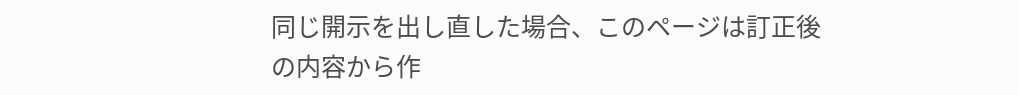同じ開示を出し直した場合、このページは訂正後の内容から作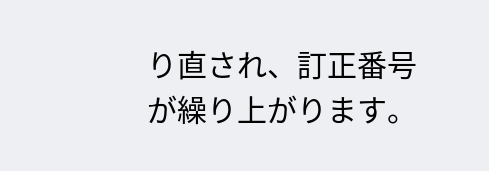り直され、訂正番号が繰り上がります。